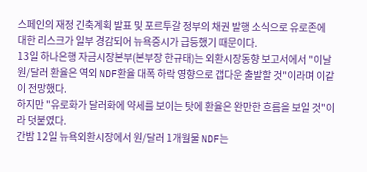스페인의 재정 긴축계획 발표 및 포르투갈 정부의 채권 발행 소식으로 유로존에 대한 리스크가 일부 경감되어 뉴욕증시가 급등했기 때문이다.
13일 하나은행 자금시장본부(본부장 한규태)는 외환시장동향 보고서에서 "이날 원/달러 환율은 역외 NDF환율 대폭 하락 영향으로 갭다운 출발할 것"이라며 이같이 전망했다.
하지만 "유로화가 달러화에 약세를 보이는 탓에 환율은 완만한 흐름을 보일 것"이라 덧붙였다.
간밤 12일 뉴욕외환시장에서 원/달러 1개월물 NDF는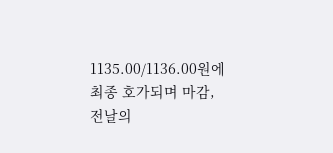1135.00/1136.00원에 최종 호가되며 마감, 전날의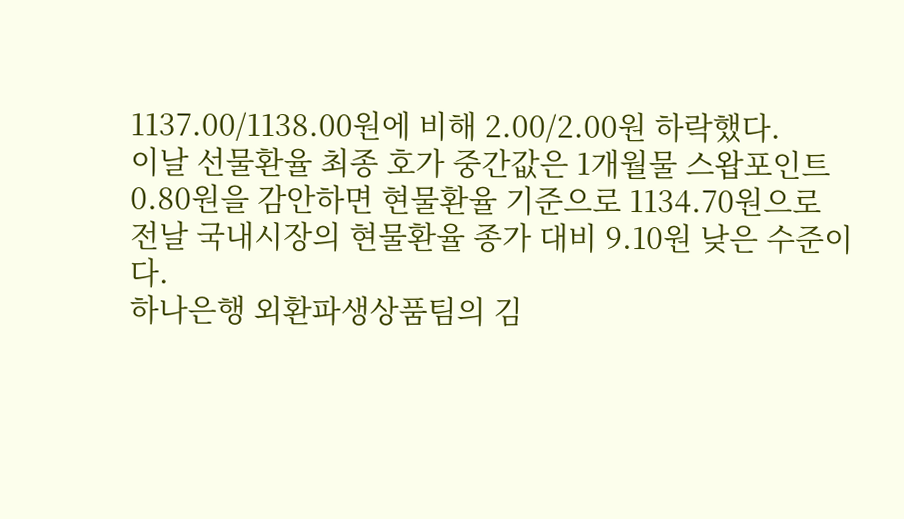1137.00/1138.00원에 비해 2.00/2.00원 하락했다.
이날 선물환율 최종 호가 중간값은 1개월물 스왑포인트 0.80원을 감안하면 현물환율 기준으로 1134.70원으로 전날 국내시장의 현물환율 종가 대비 9.10원 낮은 수준이다.
하나은행 외환파생상품팀의 김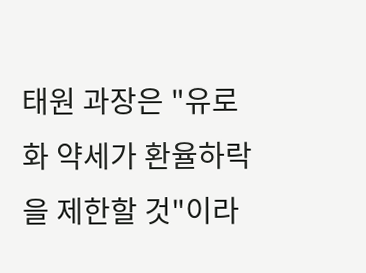태원 과장은 "유로화 약세가 환율하락을 제한할 것"이라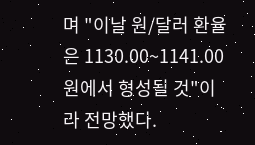며 "이날 원/달러 환율은 1130.00~1141.00원에서 형성될 것"이라 전망했다.